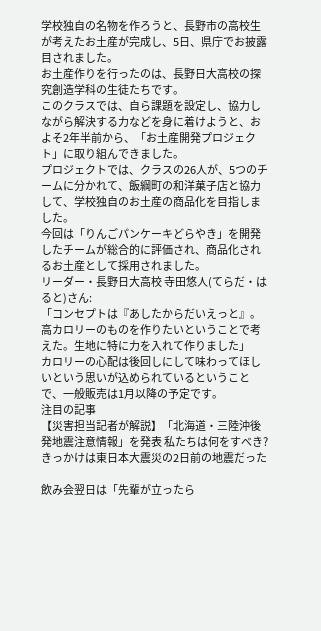学校独自の名物を作ろうと、長野市の高校生が考えたお土産が完成し、5日、県庁でお披露目されました。
お土産作りを行ったのは、長野日大高校の探究創造学科の生徒たちです。
このクラスでは、自ら課題を設定し、協力しながら解決する力などを身に着けようと、およそ2年半前から、「お土産開発プロジェクト」に取り組んできました。
プロジェクトでは、クラスの26人が、5つのチームに分かれて、飯綱町の和洋菓子店と協力して、学校独自のお土産の商品化を目指しました。
今回は「りんごパンケーキどらやき」を開発したチームが総合的に評価され、商品化されるお土産として採用されました。
リーダー・長野日大高校 寺田悠人(てらだ・はると)さん:
「コンセプトは『あしたからだいえっと』。高カロリーのものを作りたいということで考えた。生地に特に力を入れて作りました」
カロリーの心配は後回しにして味わってほしいという思いが込められているということで、一般販売は1月以降の予定です。
注目の記事
【災害担当記者が解説】「北海道・三陸沖後発地震注意情報」を発表 私たちは何をすべき? きっかけは東日本大震災の2日前の地震だった

飲み会翌日は「先輩が立ったら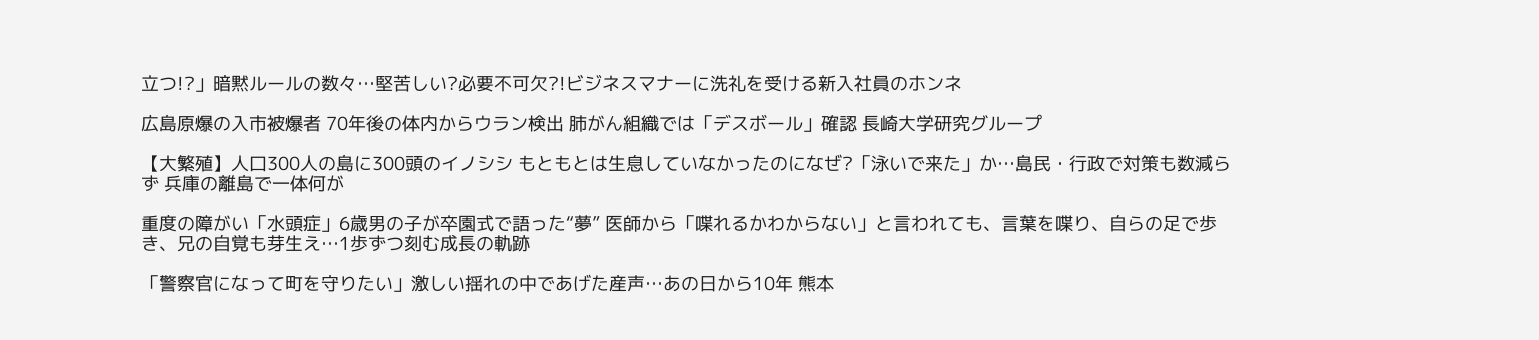立つ!?」暗黙ルールの数々…堅苦しい?必要不可欠?!ビジネスマナーに洗礼を受ける新入社員のホンネ

広島原爆の入市被爆者 70年後の体内からウラン検出 肺がん組織では「デスボール」確認 長崎大学研究グループ

【大繁殖】人口300人の島に300頭のイノシシ もともとは生息していなかったのになぜ?「泳いで来た」か…島民・行政で対策も数減らず 兵庫の離島で一体何が

重度の障がい「水頭症」6歳男の子が卒園式で語った“夢” 医師から「喋れるかわからない」と言われても、言葉を喋り、自らの足で歩き、兄の自覚も芽生え…1歩ずつ刻む成長の軌跡

「警察官になって町を守りたい」激しい揺れの中であげた産声…あの日から10年 熊本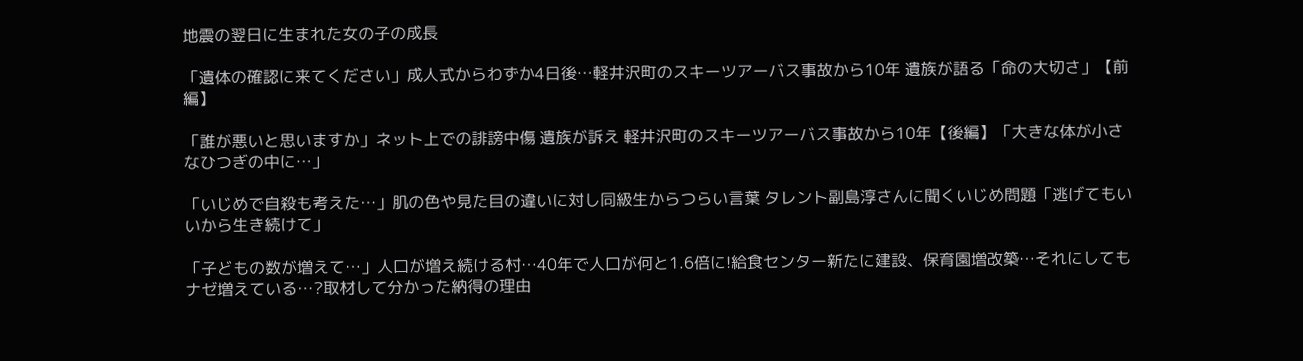地震の翌日に生まれた女の子の成長

「遺体の確認に来てください」成人式からわずか4日後…軽井沢町のスキーツアーバス事故から10年 遺族が語る「命の大切さ」【前編】

「誰が悪いと思いますか」ネット上での誹謗中傷 遺族が訴え 軽井沢町のスキーツアーバス事故から10年【後編】「大きな体が小さなひつぎの中に…」

「いじめで自殺も考えた…」肌の色や見た目の違いに対し同級生からつらい言葉 タレント副島淳さんに聞くいじめ問題「逃げてもいいから生き続けて」

「子どもの数が増えて…」人口が増え続ける村…40年で人口が何と1.6倍に!給食センター新たに建設、保育園増改築…それにしてもナゼ増えている…?取材して分かった納得の理由